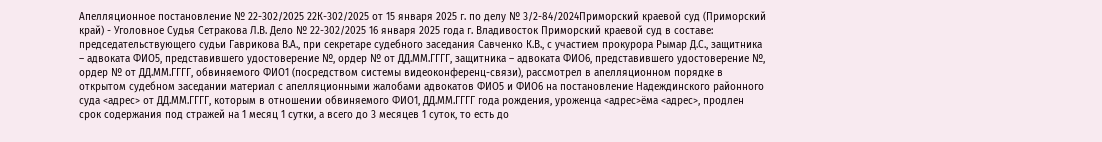Апелляционное постановление № 22-302/2025 22К-302/2025 от 15 января 2025 г. по делу № 3/2-84/2024Приморский краевой суд (Приморский край) - Уголовное Судья Сетракова Л.В. Дело № 22-302/2025 16 января 2025 года г. Владивосток Приморский краевой суд в составе: председательствующего судьи Гаврикова В.А., при секретаре судебного заседания Савченко К.В., с участием прокурора Рымар Д.С., защитника – адвоката ФИО5, представившего удостоверение №, ордер № от ДД.ММ.ГГГГ, защитника – адвоката ФИО6, представившего удостоверение №, ордер № от ДД.ММ.ГГГГ, обвиняемого ФИО1 (посредством системы видеоконференц-связи), рассмотрел в апелляционном порядке в открытом судебном заседании материал с апелляционными жалобами адвокатов ФИО5 и ФИО6 на постановление Надеждинского районного суда <адрес> от ДД.ММ.ГГГГ, которым в отношении обвиняемого ФИО1, ДД.ММ.ГГГГ года рождения, уроженца <адрес>ёма <адрес>, продлен срок содержания под стражей на 1 месяц 1 сутки, а всего до 3 месяцев 1 суток, то есть до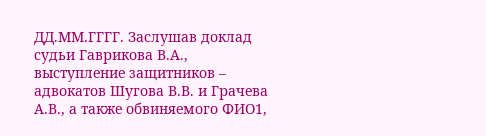ДД.ММ.ГГГГ. Заслушав доклад судьи Гаврикова В.А., выступление защитников – адвокатов Шугова В.В. и Грачева А.В., а также обвиняемого ФИО1,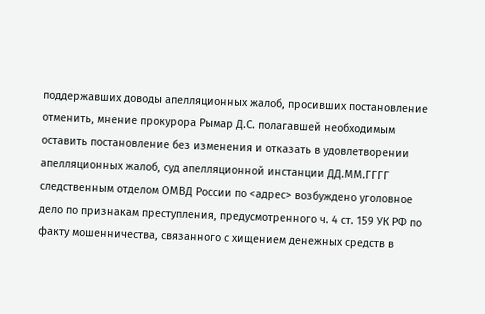поддержавших доводы апелляционных жалоб, просивших постановление отменить, мнение прокурора Рымар Д.С. полагавшей необходимым оставить постановление без изменения и отказать в удовлетворении апелляционных жалоб, суд апелляционной инстанции ДД.ММ.ГГГГ следственным отделом ОМВД России по <адрес> возбуждено уголовное дело по признакам преступления, предусмотренного ч. 4 ст. 159 УК РФ по факту мошенничества, связанного с хищением денежных средств в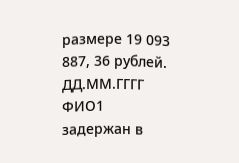размере 19 093 887, 36 рублей. ДД.ММ.ГГГГ ФИО1 задержан в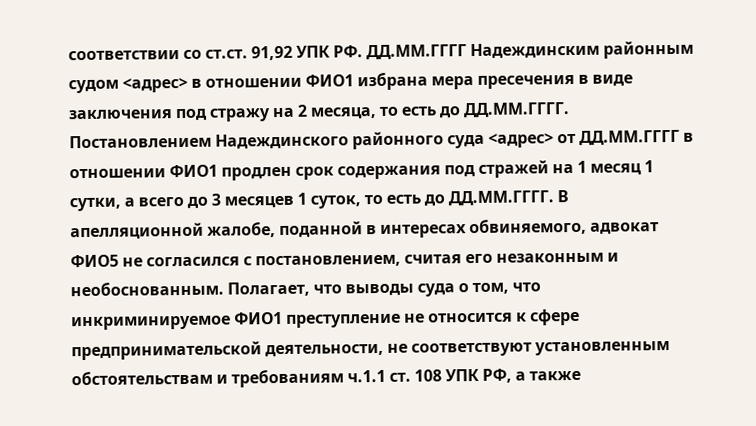соответствии со ст.ст. 91,92 УПК РФ. ДД.ММ.ГГГГ Надеждинским районным судом <адрес> в отношении ФИО1 избрана мера пресечения в виде заключения под стражу на 2 месяца, то есть до ДД.ММ.ГГГГ. Постановлением Надеждинского районного суда <адрес> от ДД.ММ.ГГГГ в отношении ФИО1 продлен срок содержания под стражей на 1 месяц 1 сутки, а всего до 3 месяцев 1 суток, то есть до ДД.ММ.ГГГГ. В апелляционной жалобе, поданной в интересах обвиняемого, адвокат ФИО5 не согласился с постановлением, считая его незаконным и необоснованным. Полагает, что выводы суда о том, что инкриминируемое ФИО1 преступление не относится к сфере предпринимательской деятельности, не соответствуют установленным обстоятельствам и требованиям ч.1.1 ст. 108 УПК РФ, а также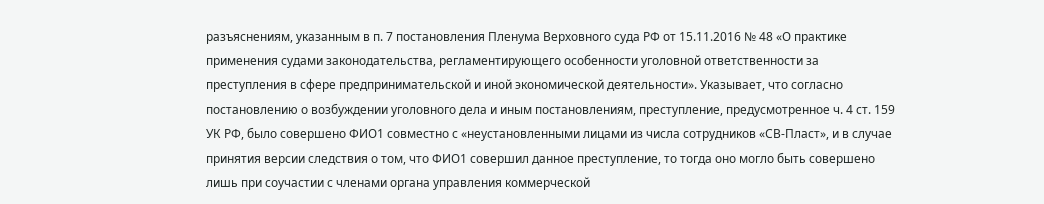разъяснениям, указанным в п. 7 постановления Пленума Верховного суда РФ от 15.11.2016 № 48 «О практике применения судами законодательства, регламентирующего особенности уголовной ответственности за преступления в сфере предпринимательской и иной экономической деятельности». Указывает, что согласно постановлению о возбуждении уголовного дела и иным постановлениям, преступление, предусмотренное ч. 4 ст. 159 УК РФ, было совершено ФИО1 совместно с «неустановленными лицами из числа сотрудников «СВ-Пласт», и в случае принятия версии следствия о том, что ФИО1 совершил данное преступление, то тогда оно могло быть совершено лишь при соучастии с членами органа управления коммерческой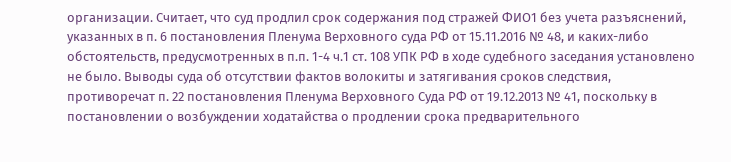организации. Считает, что суд продлил срок содержания под стражей ФИО1 без учета разъяснений, указанных в п. 6 постановления Пленума Верховного суда РФ от 15.11.2016 № 48, и каких-либо обстоятельств, предусмотренных в п.п. 1-4 ч.1 ст. 108 УПК РФ в ходе судебного заседания установлено не было. Выводы суда об отсутствии фактов волокиты и затягивания сроков следствия, противоречат п. 22 постановления Пленума Верховного Суда РФ от 19.12.2013 № 41, поскольку в постановлении о возбуждении ходатайства о продлении срока предварительного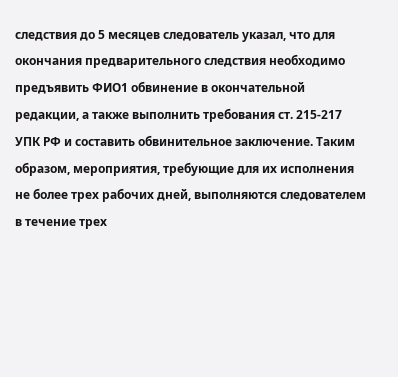следствия до 5 месяцев следователь указал, что для окончания предварительного следствия необходимо предъявить ФИО1 обвинение в окончательной редакции, а также выполнить требования ст. 215-217 УПК РФ и составить обвинительное заключение. Таким образом, мероприятия, требующие для их исполнения не более трех рабочих дней, выполняются следователем в течение трех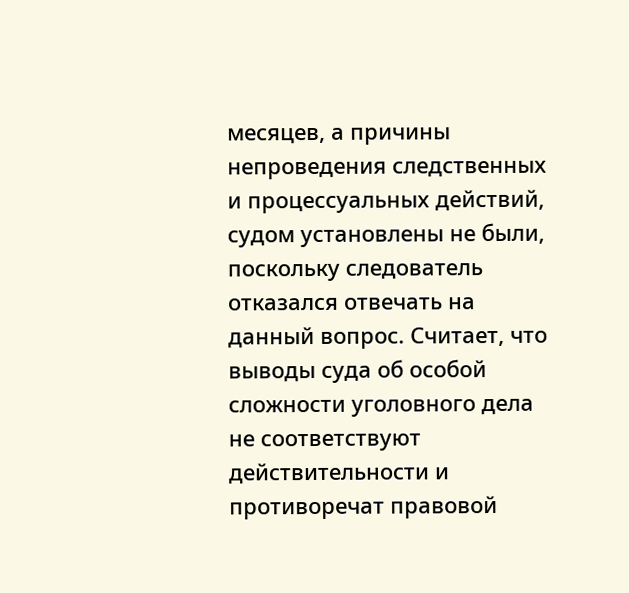месяцев, а причины непроведения следственных и процессуальных действий, судом установлены не были, поскольку следователь отказался отвечать на данный вопрос. Считает, что выводы суда об особой сложности уголовного дела не соответствуют действительности и противоречат правовой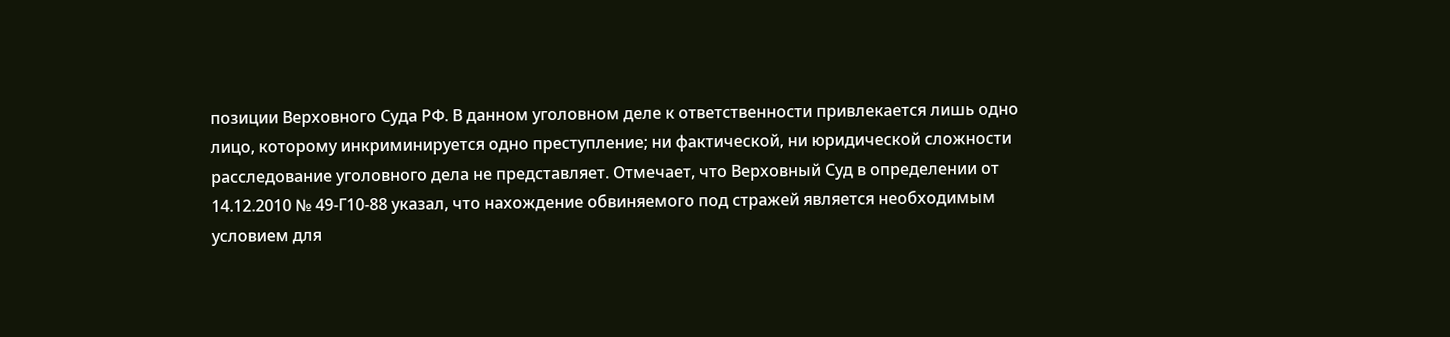позиции Верховного Суда РФ. В данном уголовном деле к ответственности привлекается лишь одно лицо, которому инкриминируется одно преступление; ни фактической, ни юридической сложности расследование уголовного дела не представляет. Отмечает, что Верховный Суд в определении от 14.12.2010 № 49-Г10-88 указал, что нахождение обвиняемого под стражей является необходимым условием для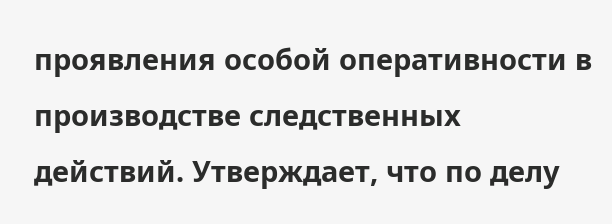проявления особой оперативности в производстве следственных действий. Утверждает, что по делу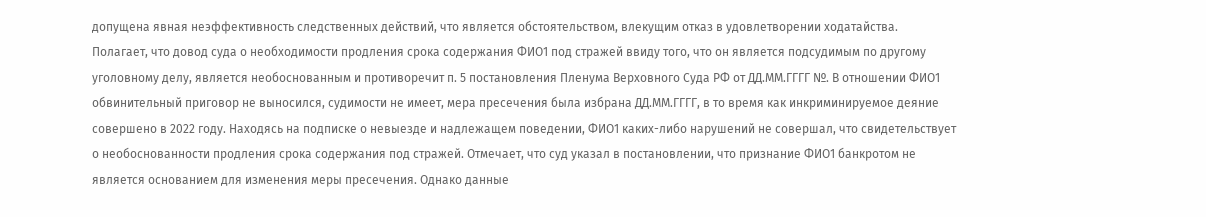допущена явная неэффективность следственных действий, что является обстоятельством, влекущим отказ в удовлетворении ходатайства. Полагает, что довод суда о необходимости продления срока содержания ФИО1 под стражей ввиду того, что он является подсудимым по другому уголовному делу, является необоснованным и противоречит п. 5 постановления Пленума Верховного Суда РФ от ДД.ММ.ГГГГ №. В отношении ФИО1 обвинительный приговор не выносился, судимости не имеет, мера пресечения была избрана ДД.ММ.ГГГГ, в то время как инкриминируемое деяние совершено в 2022 году. Находясь на подписке о невыезде и надлежащем поведении, ФИО1 каких-либо нарушений не совершал, что свидетельствует о необоснованности продления срока содержания под стражей. Отмечает, что суд указал в постановлении, что признание ФИО1 банкротом не является основанием для изменения меры пресечения. Однако данные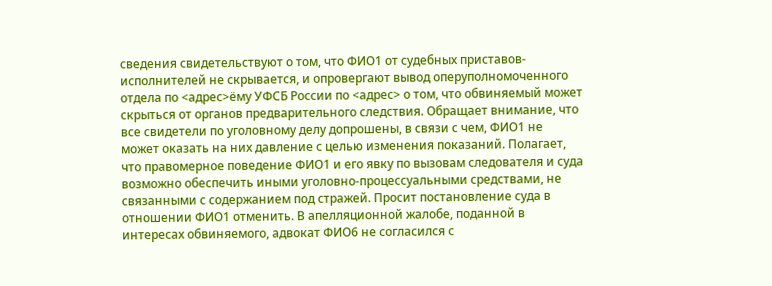сведения свидетельствуют о том, что ФИО1 от судебных приставов-исполнителей не скрывается, и опровергают вывод оперуполномоченного отдела по <адрес>ёму УФСБ России по <адрес> о том, что обвиняемый может скрыться от органов предварительного следствия. Обращает внимание, что все свидетели по уголовному делу допрошены, в связи с чем, ФИО1 не может оказать на них давление с целью изменения показаний. Полагает, что правомерное поведение ФИО1 и его явку по вызовам следователя и суда возможно обеспечить иными уголовно-процессуальными средствами, не связанными с содержанием под стражей. Просит постановление суда в отношении ФИО1 отменить. В апелляционной жалобе, поданной в интересах обвиняемого, адвокат ФИО6 не согласился с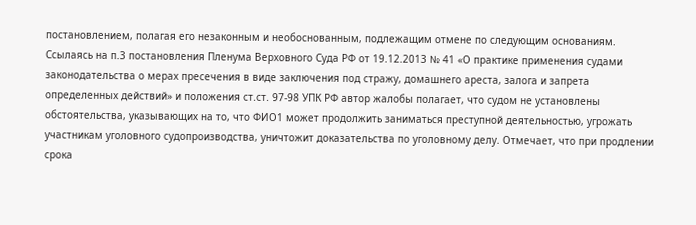постановлением, полагая его незаконным и необоснованным, подлежащим отмене по следующим основаниям. Ссылаясь на п.3 постановления Пленума Верховного Суда РФ от 19.12.2013 № 41 «О практике применения судами законодательства о мерах пресечения в виде заключения под стражу, домашнего ареста, залога и запрета определенных действий» и положения ст.ст. 97-98 УПК РФ автор жалобы полагает, что судом не установлены обстоятельства, указывающих на то, что ФИО1 может продолжить заниматься преступной деятельностью, угрожать участникам уголовного судопроизводства, уничтожит доказательства по уголовному делу. Отмечает, что при продлении срока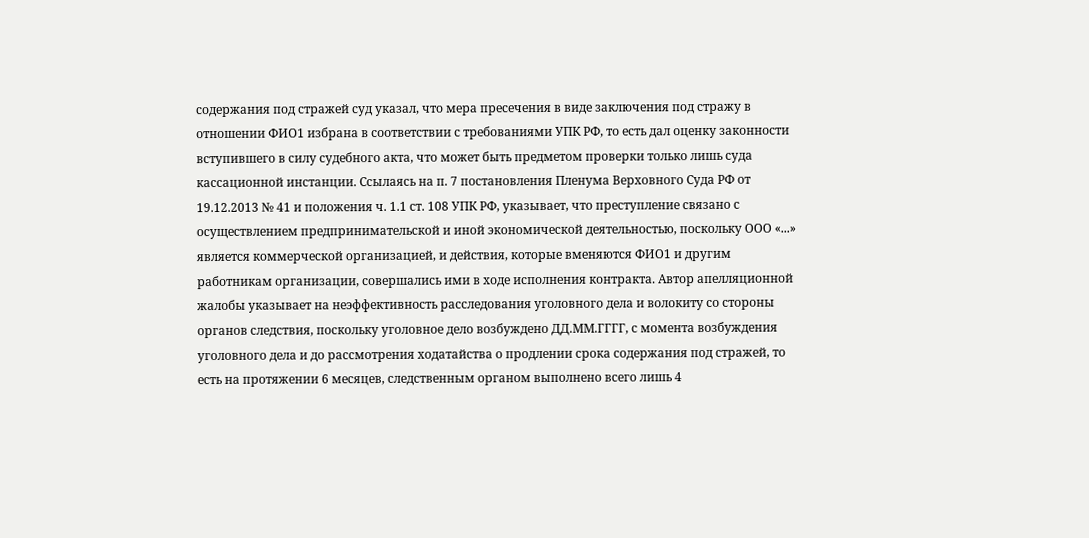содержания под стражей суд указал, что мера пресечения в виде заключения под стражу в отношении ФИО1 избрана в соответствии с требованиями УПК РФ, то есть дал оценку законности вступившего в силу судебного акта, что может быть предметом проверки только лишь суда кассационной инстанции. Ссылаясь на п. 7 постановления Пленума Верховного Суда РФ от 19.12.2013 № 41 и положения ч. 1.1 ст. 108 УПК РФ, указывает, что преступление связано с осуществлением предпринимательской и иной экономической деятельностью, поскольку ООО «...» является коммерческой организацией, и действия, которые вменяются ФИО1 и другим работникам организации, совершались ими в ходе исполнения контракта. Автор апелляционной жалобы указывает на неэффективность расследования уголовного дела и волокиту со стороны органов следствия, поскольку уголовное дело возбуждено ДД.ММ.ГГГГ, с момента возбуждения уголовного дела и до рассмотрения ходатайства о продлении срока содержания под стражей, то есть на протяжении 6 месяцев, следственным органом выполнено всего лишь 4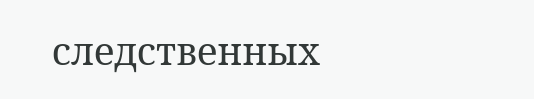следственных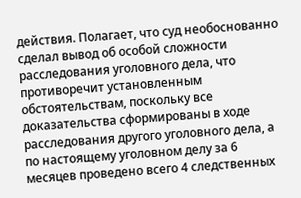действия. Полагает, что суд необоснованно сделал вывод об особой сложности расследования уголовного дела, что противоречит установленным обстоятельствам, поскольку все доказательства сформированы в ходе расследования другого уголовного дела, а по настоящему уголовном делу за 6 месяцев проведено всего 4 следственных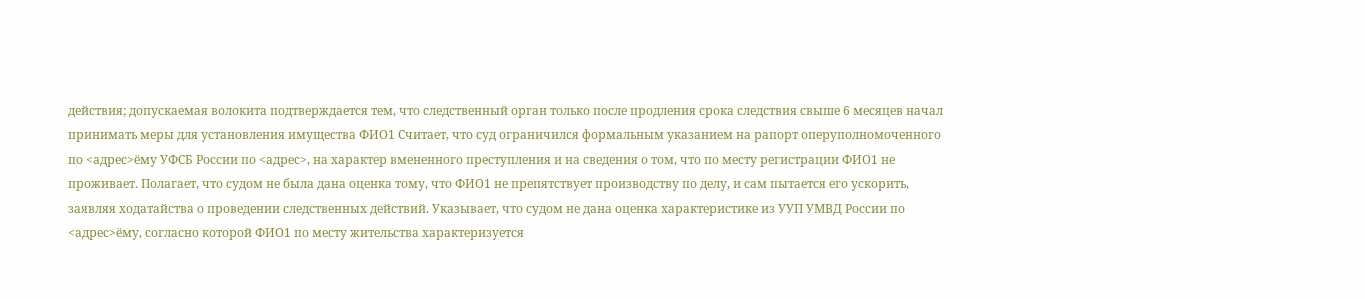действия; допускаемая волокита подтверждается тем, что следственный орган только после продления срока следствия свыше 6 месяцев начал принимать меры для установления имущества ФИО1 Считает, что суд ограничился формальным указанием на рапорт оперуполномоченного по <адрес>ёму УФСБ России по <адрес>, на характер вмененного преступления и на сведения о том, что по месту регистрации ФИО1 не проживает. Полагает, что судом не была дана оценка тому, что ФИО1 не препятствует производству по делу, и сам пытается его ускорить, заявляя ходатайства о проведении следственных действий. Указывает, что судом не дана оценка характеристике из УУП УМВД России по <адрес>ёму, согласно которой ФИО1 по месту жительства характеризуется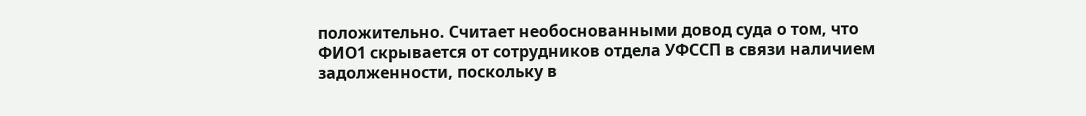положительно. Считает необоснованными довод суда о том, что ФИО1 скрывается от сотрудников отдела УФССП в связи наличием задолженности, поскольку в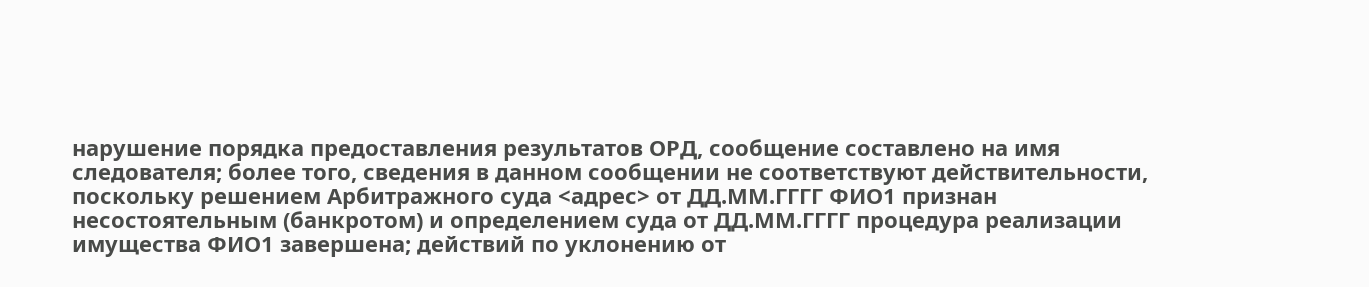нарушение порядка предоставления результатов ОРД, сообщение составлено на имя следователя; более того, сведения в данном сообщении не соответствуют действительности, поскольку решением Арбитражного суда <адрес> от ДД.ММ.ГГГГ ФИО1 признан несостоятельным (банкротом) и определением суда от ДД.ММ.ГГГГ процедура реализации имущества ФИО1 завершена; действий по уклонению от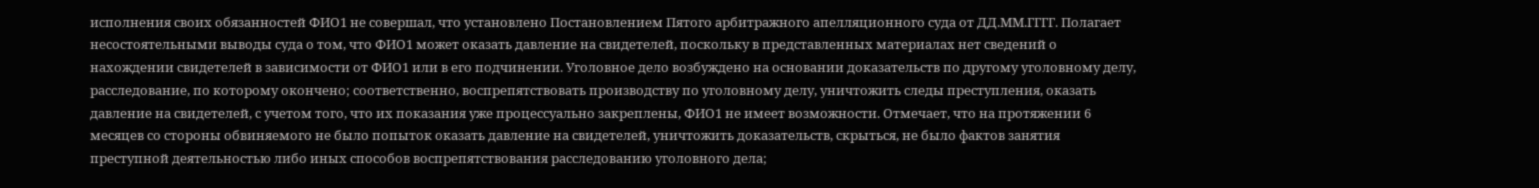исполнения своих обязанностей ФИО1 не совершал, что установлено Постановлением Пятого арбитражного апелляционного суда от ДД.ММ.ГГГГ. Полагает несостоятельными выводы суда о том, что ФИО1 может оказать давление на свидетелей, поскольку в представленных материалах нет сведений о нахождении свидетелей в зависимости от ФИО1 или в его подчинении. Уголовное дело возбуждено на основании доказательств по другому уголовному делу, расследование, по которому окончено; соответственно, воспрепятствовать производству по уголовному делу, уничтожить следы преступления, оказать давление на свидетелей, с учетом того, что их показания уже процессуально закреплены, ФИО1 не имеет возможности. Отмечает, что на протяжении 6 месяцев со стороны обвиняемого не было попыток оказать давление на свидетелей, уничтожить доказательств, скрыться, не было фактов занятия преступной деятельностью либо иных способов воспрепятствования расследованию уголовного дела;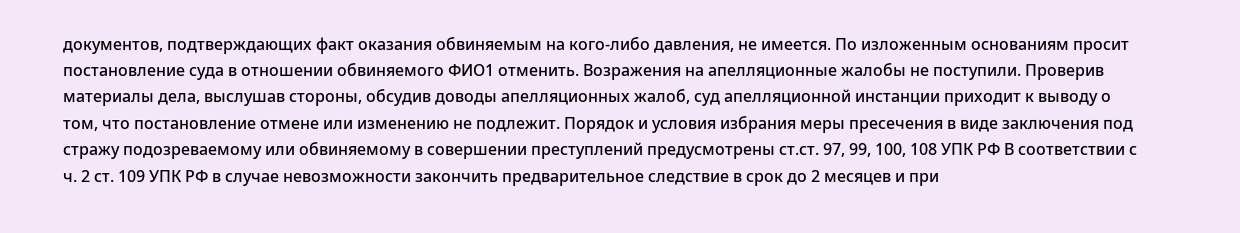документов, подтверждающих факт оказания обвиняемым на кого-либо давления, не имеется. По изложенным основаниям просит постановление суда в отношении обвиняемого ФИО1 отменить. Возражения на апелляционные жалобы не поступили. Проверив материалы дела, выслушав стороны, обсудив доводы апелляционных жалоб, суд апелляционной инстанции приходит к выводу о том, что постановление отмене или изменению не подлежит. Порядок и условия избрания меры пресечения в виде заключения под стражу подозреваемому или обвиняемому в совершении преступлений предусмотрены ст.ст. 97, 99, 100, 108 УПК РФ В соответствии с ч. 2 ст. 109 УПК РФ в случае невозможности закончить предварительное следствие в срок до 2 месяцев и при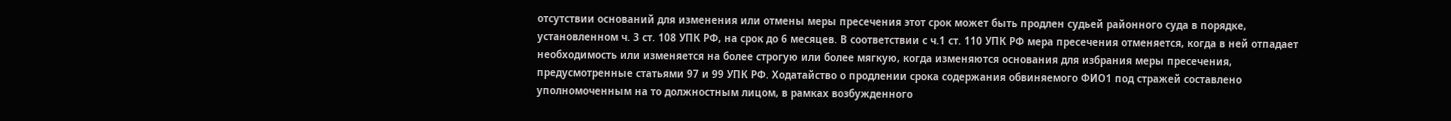отсутствии оснований для изменения или отмены меры пресечения этот срок может быть продлен судьей районного суда в порядке, установленном ч. 3 ст. 108 УПК РФ, на срок до 6 месяцев. В соответствии с ч.1 ст. 110 УПК РФ мера пресечения отменяется, когда в ней отпадает необходимость или изменяется на более строгую или более мягкую, когда изменяются основания для избрания меры пресечения, предусмотренные статьями 97 и 99 УПК РФ. Ходатайство о продлении срока содержания обвиняемого ФИО1 под стражей составлено уполномоченным на то должностным лицом, в рамках возбужденного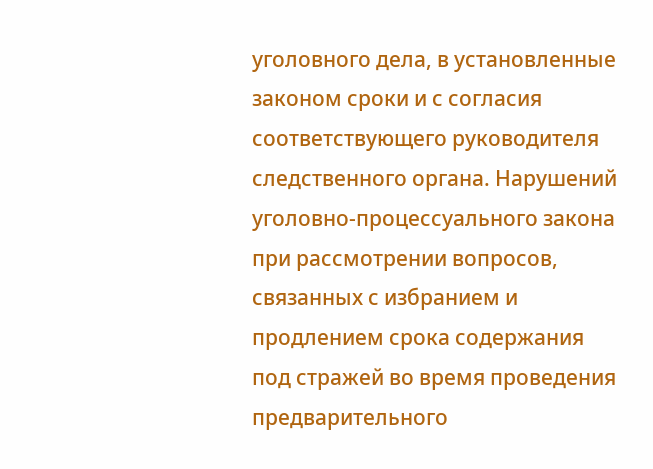уголовного дела, в установленные законом сроки и с согласия соответствующего руководителя следственного органа. Нарушений уголовно-процессуального закона при рассмотрении вопросов, связанных с избранием и продлением срока содержания под стражей во время проведения предварительного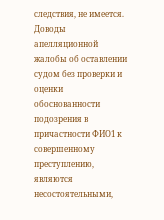следствия, не имеется. Доводы апелляционной жалобы об оставлении судом без проверки и оценки обоснованности подозрения в причастности ФИО1 к совершенному преступлению, являются несостоятельными,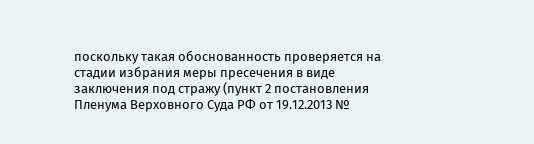поскольку такая обоснованность проверяется на стадии избрания меры пресечения в виде заключения под стражу (пункт 2 постановления Пленума Верховного Суда РФ от 19.12.2013 №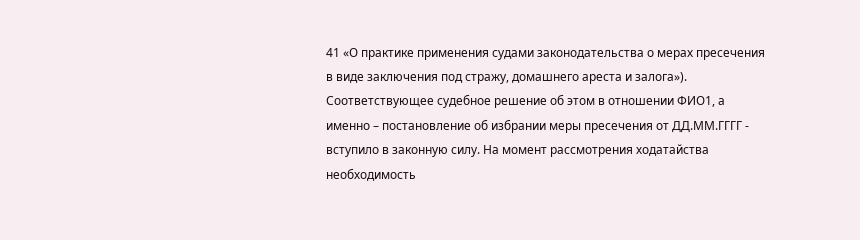41 «О практике применения судами законодательства о мерах пресечения в виде заключения под стражу, домашнего ареста и залога»). Соответствующее судебное решение об этом в отношении ФИО1, а именно – постановление об избрании меры пресечения от ДД.ММ.ГГГГ - вступило в законную силу. На момент рассмотрения ходатайства необходимость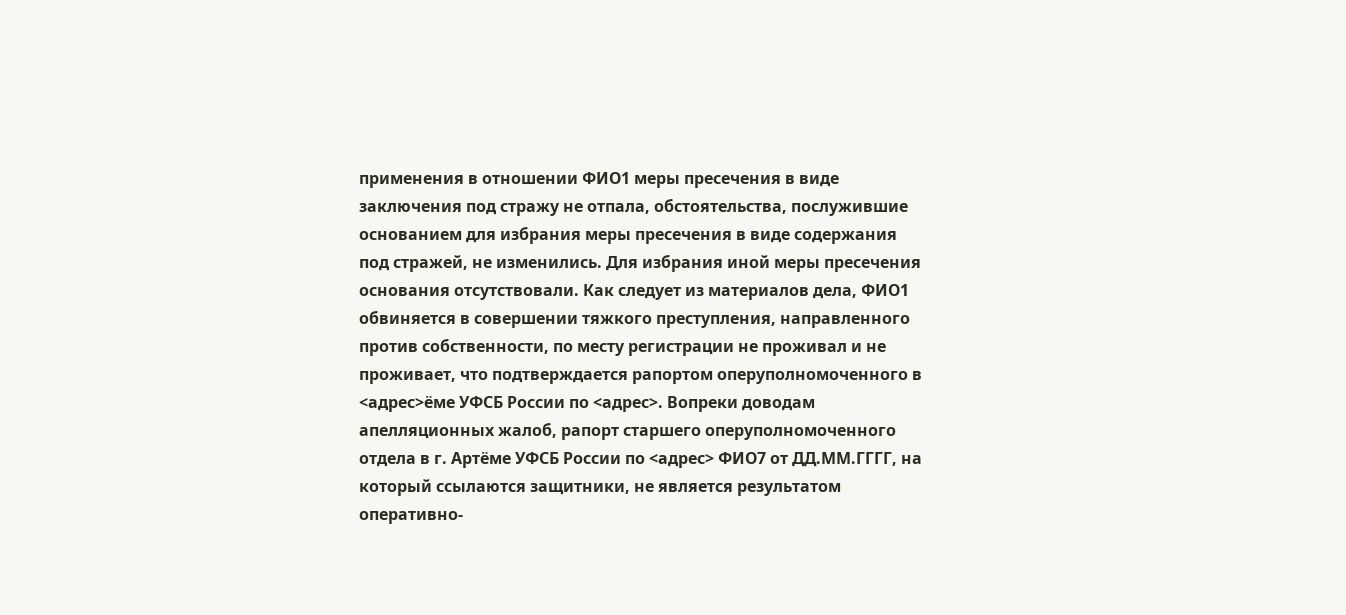применения в отношении ФИО1 меры пресечения в виде заключения под стражу не отпала, обстоятельства, послужившие основанием для избрания меры пресечения в виде содержания под стражей, не изменились. Для избрания иной меры пресечения основания отсутствовали. Как следует из материалов дела, ФИО1 обвиняется в совершении тяжкого преступления, направленного против собственности, по месту регистрации не проживал и не проживает, что подтверждается рапортом оперуполномоченного в <адрес>ёме УФСБ России по <адрес>. Вопреки доводам апелляционных жалоб, рапорт старшего оперуполномоченного отдела в г. Артёме УФСБ России по <адрес> ФИО7 от ДД.ММ.ГГГГ, на который ссылаются защитники, не является результатом оперативно-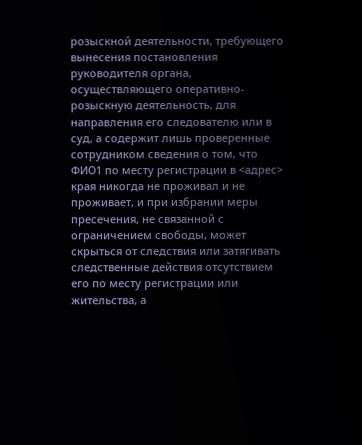розыскной деятельности, требующего вынесения постановления руководителя органа, осуществляющего оперативно-розыскную деятельность, для направления его следователю или в суд, а содержит лишь проверенные сотрудником сведения о том, что ФИО1 по месту регистрации в <адрес> края никогда не проживал и не проживает, и при избрании меры пресечения, не связанной с ограничением свободы, может скрыться от следствия или затягивать следственные действия отсутствием его по месту регистрации или жительства, а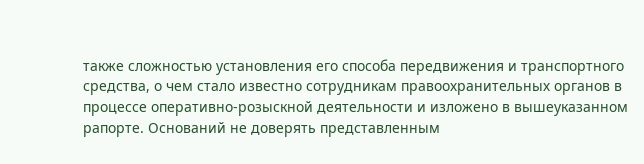также сложностью установления его способа передвижения и транспортного средства, о чем стало известно сотрудникам правоохранительных органов в процессе оперативно-розыскной деятельности и изложено в вышеуказанном рапорте. Оснований не доверять представленным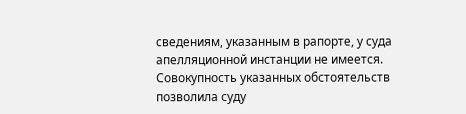сведениям, указанным в рапорте, у суда апелляционной инстанции не имеется. Совокупность указанных обстоятельств позволила суду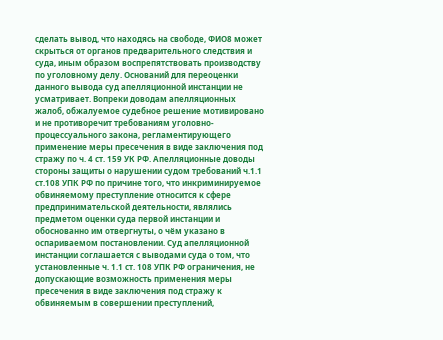сделать вывод, что находясь на свободе, ФИО8 может скрыться от органов предварительного следствия и суда, иным образом воспрепятствовать производству по уголовному делу. Оснований для переоценки данного вывода суд апелляционной инстанции не усматривает. Вопреки доводам апелляционных жалоб, обжалуемое судебное решение мотивировано и не противоречит требованиям уголовно-процессуального закона, регламентирующего применение меры пресечения в виде заключения под стражу по ч. 4 ст. 159 УК РФ. Апелляционные доводы стороны защиты о нарушении судом требований ч.1.1 ст.108 УПК РФ по причине того, что инкриминируемое обвиняемому преступление относится к сфере предпринимательской деятельности, являлись предметом оценки суда первой инстанции и обоснованно им отвергнуты, о чём указано в оспариваемом постановлении. Суд апелляционной инстанции соглашается с выводами суда о том, что установленные ч. 1.1 ст. 108 УПК РФ ограничения, не допускающие возможность применения меры пресечения в виде заключения под стражу к обвиняемым в совершении преступлений,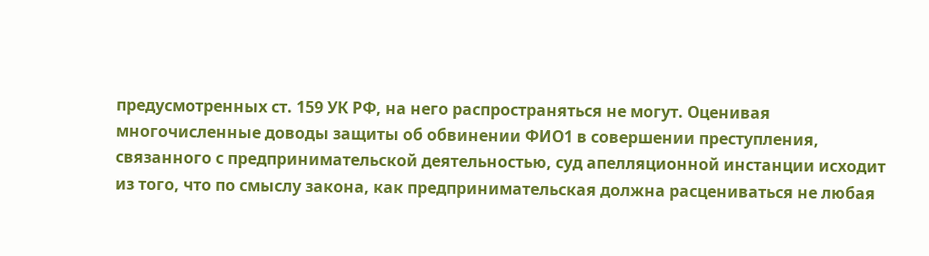предусмотренных ст. 159 УК РФ, на него распространяться не могут. Оценивая многочисленные доводы защиты об обвинении ФИО1 в совершении преступления, связанного с предпринимательской деятельностью, суд апелляционной инстанции исходит из того, что по смыслу закона, как предпринимательская должна расцениваться не любая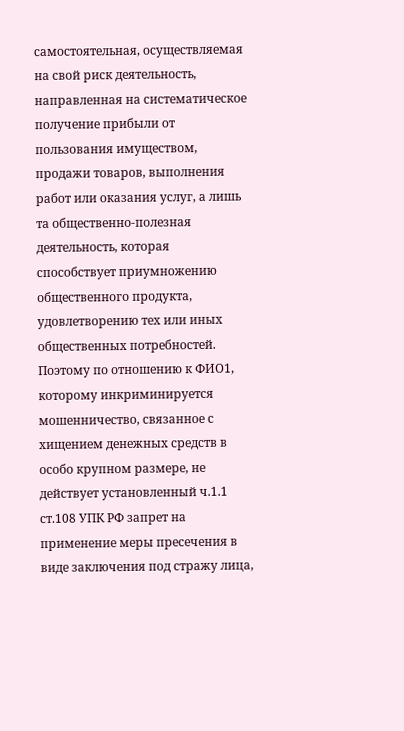самостоятельная, осуществляемая на свой риск деятельность, направленная на систематическое получение прибыли от пользования имуществом, продажи товаров, выполнения работ или оказания услуг, а лишь та общественно-полезная деятельность, которая способствует приумножению общественного продукта, удовлетворению тех или иных общественных потребностей. Поэтому по отношению к ФИО1, которому инкриминируется мошенничество, связанное с хищением денежных средств в особо крупном размере, не действует установленный ч.1.1 ст.108 УПК РФ запрет на применение меры пресечения в виде заключения под стражу лица,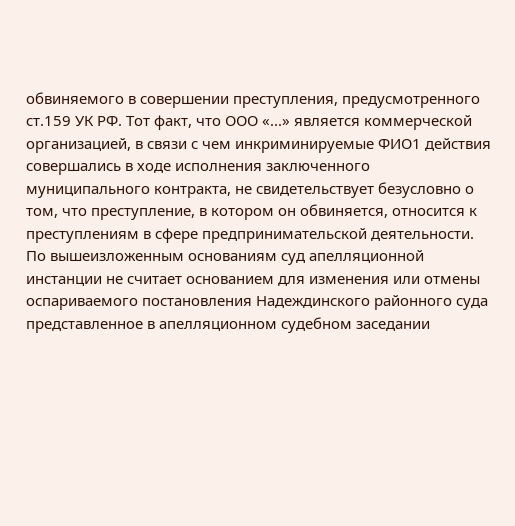обвиняемого в совершении преступления, предусмотренного ст.159 УК РФ. Тот факт, что ООО «...» является коммерческой организацией, в связи с чем инкриминируемые ФИО1 действия совершались в ходе исполнения заключенного муниципального контракта, не свидетельствует безусловно о том, что преступление, в котором он обвиняется, относится к преступлениям в сфере предпринимательской деятельности. По вышеизложенным основаниям суд апелляционной инстанции не считает основанием для изменения или отмены оспариваемого постановления Надеждинского районного суда представленное в апелляционном судебном заседании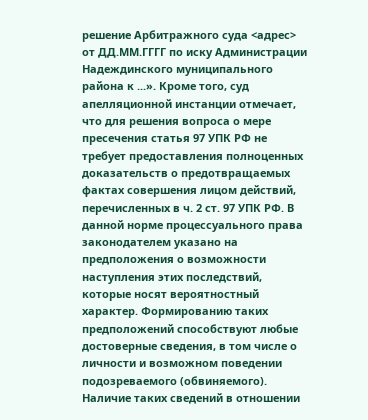решение Арбитражного суда <адрес> от ДД.ММ.ГГГГ по иску Администрации Надеждинского муниципального района к ...». Кроме того, суд апелляционной инстанции отмечает, что для решения вопроса о мере пресечения статья 97 УПК РФ не требует предоставления полноценных доказательств о предотвращаемых фактах совершения лицом действий, перечисленных в ч. 2 ст. 97 УПК РФ. В данной норме процессуального права законодателем указано на предположения о возможности наступления этих последствий, которые носят вероятностный характер. Формированию таких предположений способствуют любые достоверные сведения, в том числе о личности и возможном поведении подозреваемого (обвиняемого). Наличие таких сведений в отношении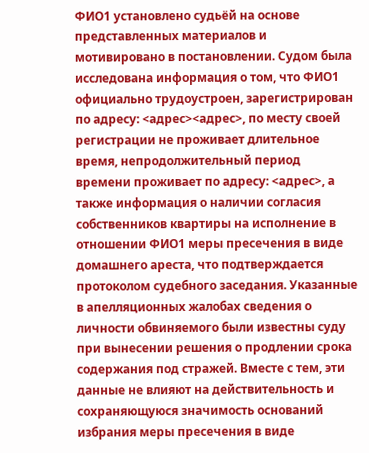ФИО1 установлено судьёй на основе представленных материалов и мотивировано в постановлении. Судом была исследована информация о том, что ФИО1 официально трудоустроен, зарегистрирован по адресу: <адрес><адрес>, по месту своей регистрации не проживает длительное время, непродолжительный период времени проживает по адресу: <адрес>, а также информация о наличии согласия собственников квартиры на исполнение в отношении ФИО1 меры пресечения в виде домашнего ареста, что подтверждается протоколом судебного заседания. Указанные в апелляционных жалобах сведения о личности обвиняемого были известны суду при вынесении решения о продлении срока содержания под стражей. Вместе с тем, эти данные не влияют на действительность и сохраняющуюся значимость оснований избрания меры пресечения в виде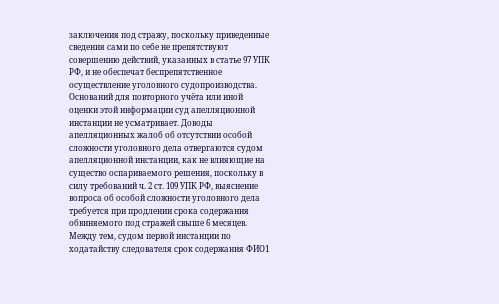заключения под стражу, поскольку приведенные сведения сами по себе не препятствуют совершению действий, указанных в статье 97 УПК РФ, и не обеспечат беспрепятственное осуществление уголовного судопроизводства. Оснований для повторного учёта или иной оценки этой информации суд апелляционной инстанции не усматривает. Доводы апелляционных жалоб об отсутствии особой сложности уголовного дела отвергаются судом апелляционной инстанции, как не влияющие на существо оспариваемого решения, поскольку в силу требований ч. 2 ст. 109 УПК РФ, выяснение вопроса об особой сложности уголовного дела требуется при продлении срока содержания обвиняемого под стражей свыше 6 месяцев. Между тем, судом первой инстанции по ходатайству следователя срок содержания ФИО1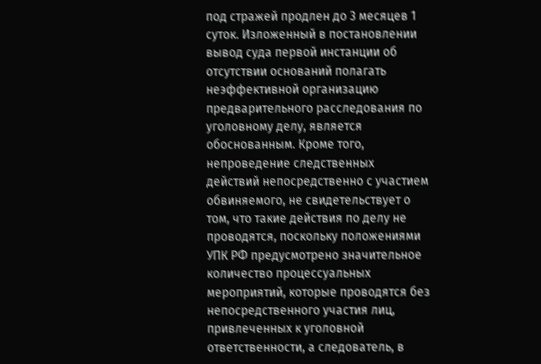под стражей продлен до 3 месяцев 1 суток. Изложенный в постановлении вывод суда первой инстанции об отсутствии оснований полагать неэффективной организацию предварительного расследования по уголовному делу, является обоснованным. Кроме того, непроведение следственных действий непосредственно с участием обвиняемого, не свидетельствует о том, что такие действия по делу не проводятся, поскольку положениями УПК РФ предусмотрено значительное количество процессуальных мероприятий, которые проводятся без непосредственного участия лиц, привлеченных к уголовной ответственности, а следователь, в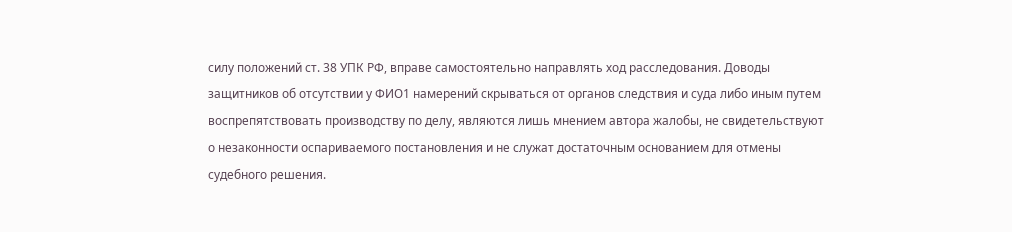силу положений ст. 38 УПК РФ, вправе самостоятельно направлять ход расследования. Доводы защитников об отсутствии у ФИО1 намерений скрываться от органов следствия и суда либо иным путем воспрепятствовать производству по делу, являются лишь мнением автора жалобы, не свидетельствуют о незаконности оспариваемого постановления и не служат достаточным основанием для отмены судебного решения.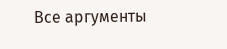Все аргументы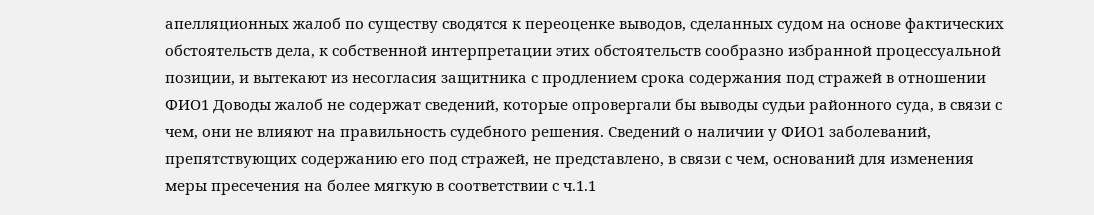апелляционных жалоб по существу сводятся к переоценке выводов, сделанных судом на основе фактических обстоятельств дела, к собственной интерпретации этих обстоятельств сообразно избранной процессуальной позиции, и вытекают из несогласия защитника с продлением срока содержания под стражей в отношении ФИО1 Доводы жалоб не содержат сведений, которые опровергали бы выводы судьи районного суда, в связи с чем, они не влияют на правильность судебного решения. Сведений о наличии у ФИО1 заболеваний, препятствующих содержанию его под стражей, не представлено, в связи с чем, оснований для изменения меры пресечения на более мягкую в соответствии с ч.1.1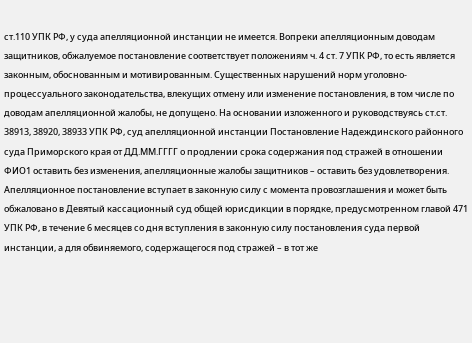ст.110 УПК РФ, у суда апелляционной инстанции не имеется. Вопреки апелляционным доводам защитников, обжалуемое постановление соответствует положениям ч. 4 ст. 7 УПК РФ, то есть является законным, обоснованным и мотивированным. Существенных нарушений норм уголовно-процессуального законодательства, влекущих отмену или изменение постановления, в том числе по доводам апелляционной жалобы, не допущено. На основании изложенного и руководствуясь ст.ст. 38913, 38920, 38933 УПК РФ, суд апелляционной инстанции Постановление Надеждинского районного суда Приморского края от ДД.ММ.ГГГГ о продлении срока содержания под стражей в отношении ФИО1 оставить без изменения, апелляционные жалобы защитников – оставить без удовлетворения. Апелляционное постановление вступает в законную силу с момента провозглашения и может быть обжаловано в Девятый кассационный суд общей юрисдикции в порядке, предусмотренном главой 471 УПК РФ, в течение 6 месяцев со дня вступления в законную силу постановления суда первой инстанции, а для обвиняемого, содержащегося под стражей – в тот же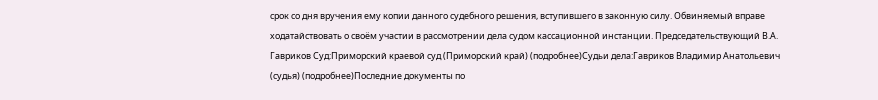срок со дня вручения ему копии данного судебного решения, вступившего в законную силу. Обвиняемый вправе ходатайствовать о своём участии в рассмотрении дела судом кассационной инстанции. Председательствующий В.А. Гавриков Суд:Приморский краевой суд (Приморский край) (подробнее)Судьи дела:Гавриков Владимир Анатольевич (судья) (подробнее)Последние документы по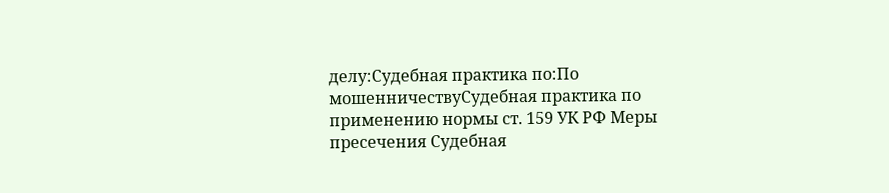делу:Судебная практика по:По мошенничествуСудебная практика по применению нормы ст. 159 УК РФ Меры пресечения Судебная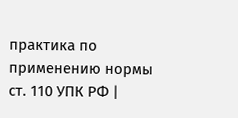практика по применению нормы ст. 110 УПК РФ |